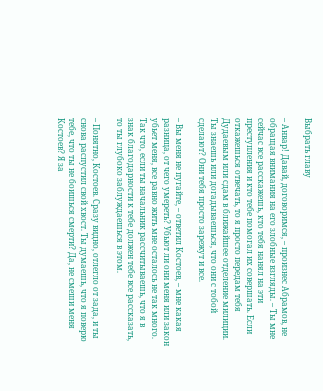Выбрать главу

– Анвар! Давай, договоримся, – произнес Абрамов, не обращая внимания на его злобные взгляды. – Ты мне сейчас все расскажешь, кто тебя нанял на эти преступления и кто тебе помогал их совершать. Если откажешься отвечать, то я просто передам тебя Дудаевым или сдам в ближайшее отделение милиции. Ты знаешь или догадываешься, что они с тобой сделают? Они тебя просто зарежут и все.

– Вы меня не пугайте, – ответил Костоев, – мне какая разница, от чего умереть? Убьют ли они меня или закон убьет меня, все равно жить мне осталось не так много. Так что, если ты начальник рассчитываешь, что я в знак благодарности к тебе должен тебе все рассказать, то ты глубоко заблуждаешься в этом.

– Понятно, Костоев. Сразу видно, отлегло от зада, и ты снова распустил свой хвост. Ты думаешь, что я поверю тебе, что ты не боишься смерти? Да, не смеши меня Костоев? Я за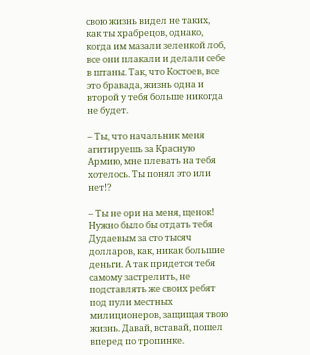свою жизнь видел не таких, как ты храбрецов, однако, когда им мазали зеленкой лоб, все они плакали и делали себе в штаны. Так, что Костоев, все это бравада, жизнь одна и второй у тебя больше никогда не будет.

– Ты, что начальник меня агитируешь за Красную Армию, мне плевать на тебя хотелось. Ты понял это или нет!?

– Ты не ори на меня, щенок! Нужно было бы отдать тебя Дудаевым за сто тысяч долларов, как, никак большие деньги. А так придется тебя самому застрелить, не подставлять же своих ребят под пули местных милиционеров, защищая твою жизнь. Давай, вставай, пошел вперед по тропинке.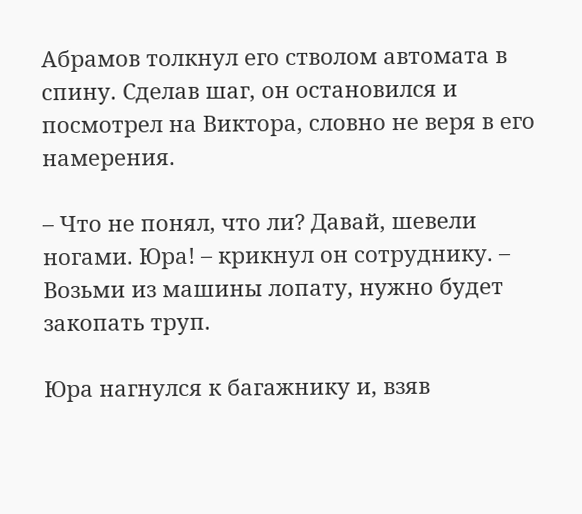Абрамов толкнул его стволом автомата в спину. Сделав шаг, он остановился и посмотрел на Виктора, словно не веря в его намерения.

– Что не понял, что ли? Давай, шевели ногами. Юра! – крикнул он сотруднику. – Возьми из машины лопату, нужно будет закопать труп.

Юра нагнулся к багажнику и, взяв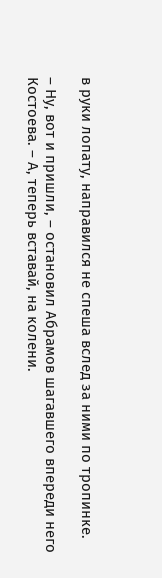в руки лопату, направился не спеша вслед за ними по тропинке.

– Ну, вот и пришли, – остановил Абрамов шагавшего впереди него Костоева. – А, теперь вставай, на колени.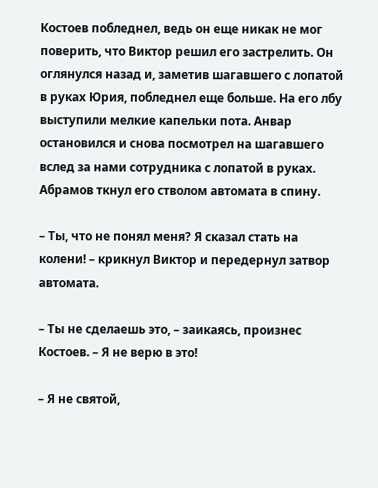Костоев побледнел, ведь он еще никак не мог поверить, что Виктор решил его застрелить. Он оглянулся назад и, заметив шагавшего с лопатой в руках Юрия, побледнел еще больше. На его лбу выступили мелкие капельки пота. Анвар остановился и снова посмотрел на шагавшего вслед за нами сотрудника с лопатой в руках. Абрамов ткнул его стволом автомата в спину.

– Ты, что не понял меня? Я сказал стать на колени! – крикнул Виктор и передернул затвор автомата.

– Ты не сделаешь это, – заикаясь, произнес Костоев. – Я не верю в это!

– Я не святой,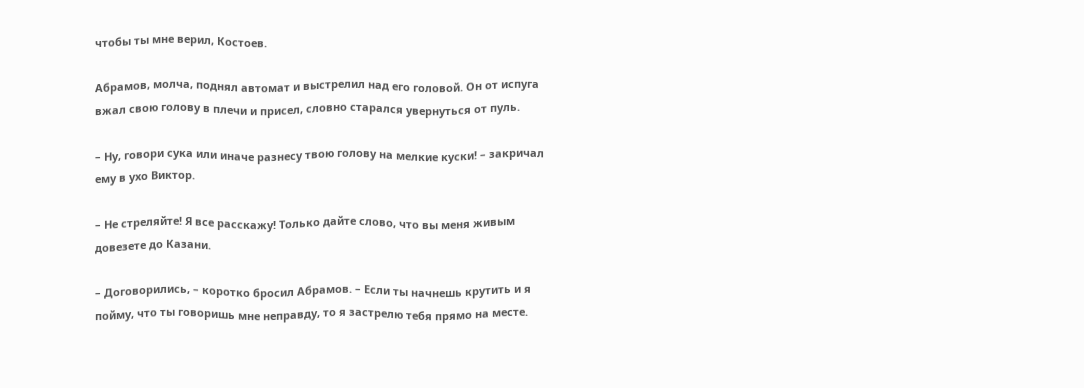чтобы ты мне верил, Костоев.

Абрамов, молча, поднял автомат и выстрелил над его головой. Он от испуга вжал свою голову в плечи и присел, словно старался увернуться от пуль.

– Ну, говори сука или иначе разнесу твою голову на мелкие куски! – закричал ему в ухо Виктор.

– Не стреляйте! Я все расскажу! Только дайте слово, что вы меня живым довезете до Казани.

– Договорились, – коротко бросил Абрамов. – Если ты начнешь крутить и я пойму, что ты говоришь мне неправду, то я застрелю тебя прямо на месте.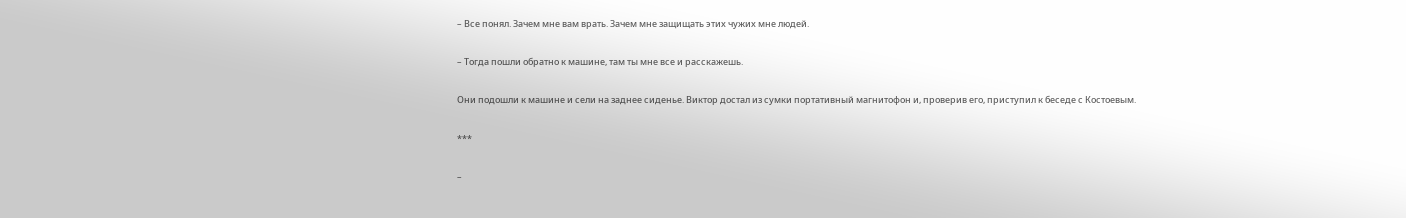– Все понял. Зачем мне вам врать. Зачем мне защищать этих чужих мне людей.

– Тогда пошли обратно к машине, там ты мне все и расскажешь.

Они подошли к машине и сели на заднее сиденье. Виктор достал из сумки портативный магнитофон и, проверив его, приступил к беседе с Костоевым.

***

–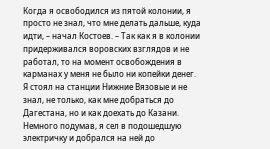Когда я освободился из пятой колонии, я просто не знал, что мне делать дальше, куда идти, – начал Костоев. – Так как я в колонии придерживался воровских взглядов и не работал, то на момент освобождения в карманах у меня не было ни копейки денег. Я стоял на станции Нижние Вязовые и не знал, не только, как мне добраться до Дагестана, но и как доехать до Казани. Немного подумав, я сел в подошедшую электричку и добрался на ней до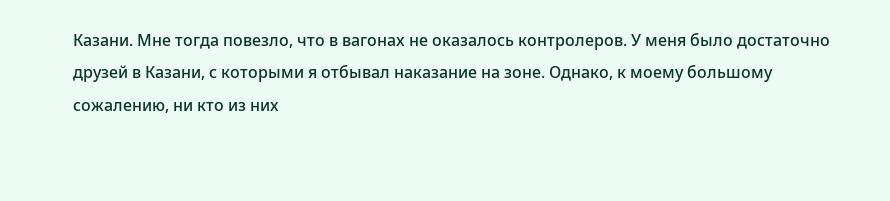Казани. Мне тогда повезло, что в вагонах не оказалось контролеров. У меня было достаточно друзей в Казани, с которыми я отбывал наказание на зоне. Однако, к моему большому сожалению, ни кто из них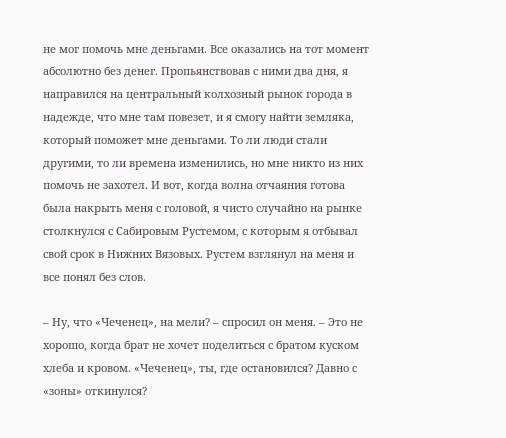не мог помочь мне деньгами. Все оказались на тот момент абсолютно без денег. Пропьянствовав с ними два дня, я направился на центральный колхозный рынок города в надежде, что мне там повезет, и я смогу найти земляка, который поможет мне деньгами. То ли люди стали другими, то ли времена изменились, но мне никто из них помочь не захотел. И вот, когда волна отчаяния готова была накрыть меня с головой, я чисто случайно на рынке столкнулся с Сабировым Рустемом, с которым я отбывал свой срок в Нижних Вязовых. Рустем взглянул на меня и все понял без слов.

– Ну, что «Чеченец», на мели? – спросил он меня. – Это не хорошо, когда брат не хочет поделиться с братом куском хлеба и кровом. «Чеченец», ты, где остановился? Давно с «зоны» откинулся?